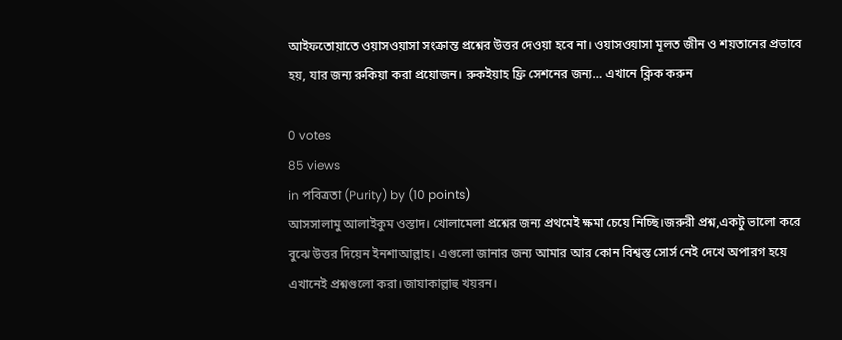আইফতোয়াতে ওয়াসওয়াসা সংক্রান্ত প্রশ্নের উত্তর দেওয়া হবে না। ওয়াসওয়াসা মূলত জীন ও শয়তানের প্রভাবে হয়, যার জন্য রুকিয়া করা প্রয়োজন। রুকইয়াহ ফ্রি সেশনের জন্য… এখানে ক্লিক করুন

0 votes
85 views
in পবিত্রতা (Purity) by (10 points)
আসসালামু আলাইকুম ওস্তাদ। খোলামেলা প্রশ্নের জন্য প্রথমেই ক্ষমা চেয়ে নিচ্ছি।জরুরী প্রশ্ন,একটু ভালো করে বুঝে উত্তর দিয়েন ইনশাআল্লাহ। এগুলো জানার জন্য আমার আর কোন বিশ্বস্ত সোর্স নেই দেখে অপারগ হয়ে এখানেই প্রশ্নগুলো করা।জাযাকাল্লাহু খয়রন।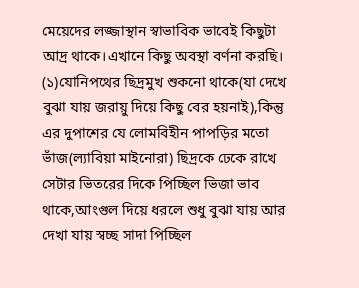মেয়েদের লজ্জাস্থান স্বাভাবিক ভাবেই কিছুটা আদ্র থাকে।এখানে কিছু অবস্থা বর্ণনা করছি।
(১)যোনিপথের ছিদ্রমুখ শুকনো থাকে(যা দেখে বুঝা যায় জরায়ু দিয়ে কিছু বের হয়নাই),কিন্তু এর দুপাশের যে লোমবিহীন পাপড়ির মতো ভাঁজ(ল্যাবিয়া মাইনোরা) ছিদ্রকে ঢেকে রাখে সেটার ভিতরের দিকে পিচ্ছিল ভিজা ভাব থাকে,আংগুল দিয়ে ধরলে শুধু বুঝা যায় আর দেখা যায় স্বচ্ছ সাদা পিচ্ছিল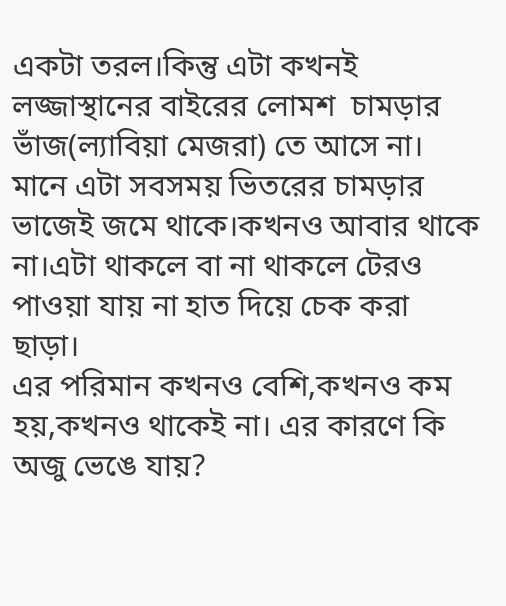একটা তরল।কিন্তু এটা কখনই লজ্জাস্থানের বাইরের লোমশ  চামড়ার ভাঁজ(ল্যাবিয়া মেজরা) তে আসে না।
মানে এটা সবসময় ভিতরের চামড়ার ভাজেই জমে থাকে।কখনও আবার থাকে না।এটা থাকলে বা না থাকলে টেরও পাওয়া যায় না হাত দিয়ে চেক করা ছাড়া।
এর পরিমান কখনও বেশি,কখনও কম হয়,কখনও থাকেই না। এর কারণে কি অজু ভেঙে যায়?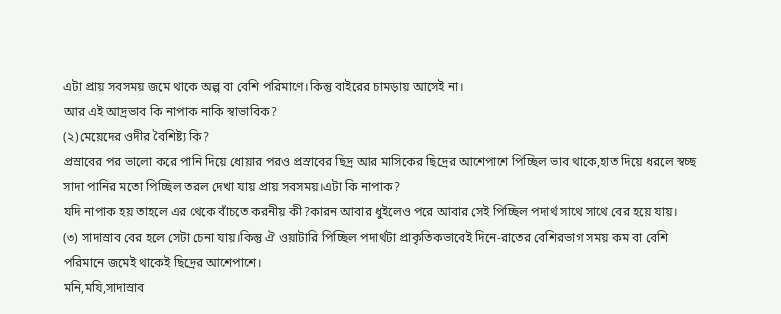এটা প্রায় সবসময় জমে থাকে অল্প বা বেশি পরিমাণে।কিন্তু বাইরের চামড়ায় আসেই না।
আর এই আদ্রভাব কি নাপাক নাকি স্বাভাবিক?
(২)মেয়েদের ওদীর বৈশিষ্ট্য কি?
প্রস্রাবের পর ভালো করে পানি দিয়ে ধোয়ার পরও প্রস্রাবের ছিদ্র আর মাসিকের ছিদ্রের আশেপাশে পিচ্ছিল ভাব থাকে,হাত দিয়ে ধরলে স্বচ্ছ সাদা পানির মতো পিচ্ছিল তরল দেখা যায় প্রায় সবসময়।এটা কি নাপাক?
যদি নাপাক হয় তাহলে এর থেকে বাঁচতে করনীয় কী?কারন আবার ধুইলেও পরে আবার সেই পিচ্ছিল পদার্থ সাথে সাথে বের হয়ে যায়।
(৩) সাদাস্রাব বের হলে সেটা চেনা যায়।কিন্তু ঐ ওয়াটারি পিচ্ছিল পদার্থটা প্রাকৃতিকভাবেই দিনে-রাতের বেশিরভাগ সময় কম বা বেশি পরিমানে জমেই থাকেই ছিদ্রের আশেপাশে।
মনি,মযি,সাদাস্রাব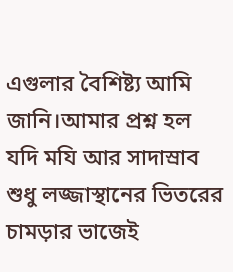এগুলার বৈশিষ্ট্য আমি জানি।আমার প্রশ্ন হল যদি মযি আর সাদাস্রাব শুধু লজ্জাস্থানের ভিতরের চামড়ার ভাজেই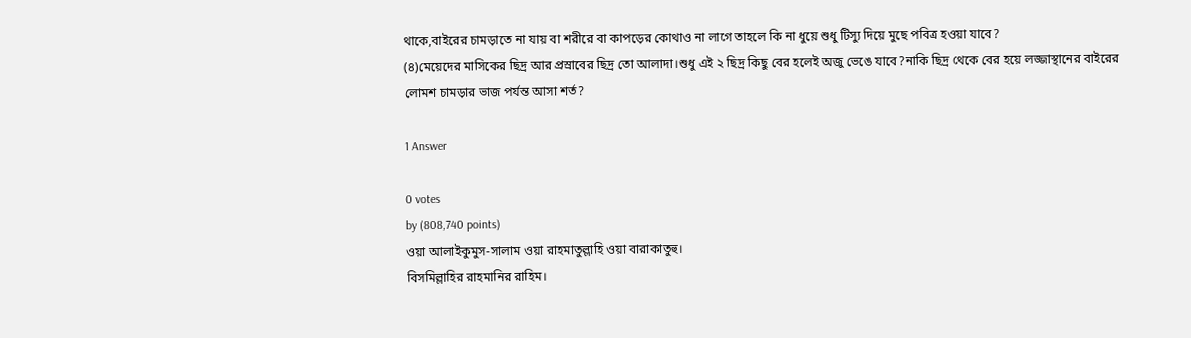থাকে,বাইরের চামড়াতে না যায় বা শরীরে বা কাপড়ের কোথাও না লাগে তাহলে কি না ধুয়ে শুধু টিস্যু দিয়ে মুছে পবিত্র হওয়া যাবে?
(৪)মেয়েদের মাসিকের ছিদ্র আর প্রস্রাবের ছিদ্র তো আলাদা।শুধু এই ২ ছিদ্র কিছু বের হলেই অজু ভেঙে যাবে?নাকি ছিদ্র থেকে বের হয়ে লজ্জাস্থানের বাইরের লোমশ চামড়ার ভাজ পর্যন্ত আসা শর্ত?

1 Answer

0 votes
by (808,740 points)
ওয়া আলাইকুমুস-সালাম ওয়া রাহমাতুল্লাহি ওয়া বারাকাতুহু।
বিসমিল্লাহির রাহমানির রাহিম।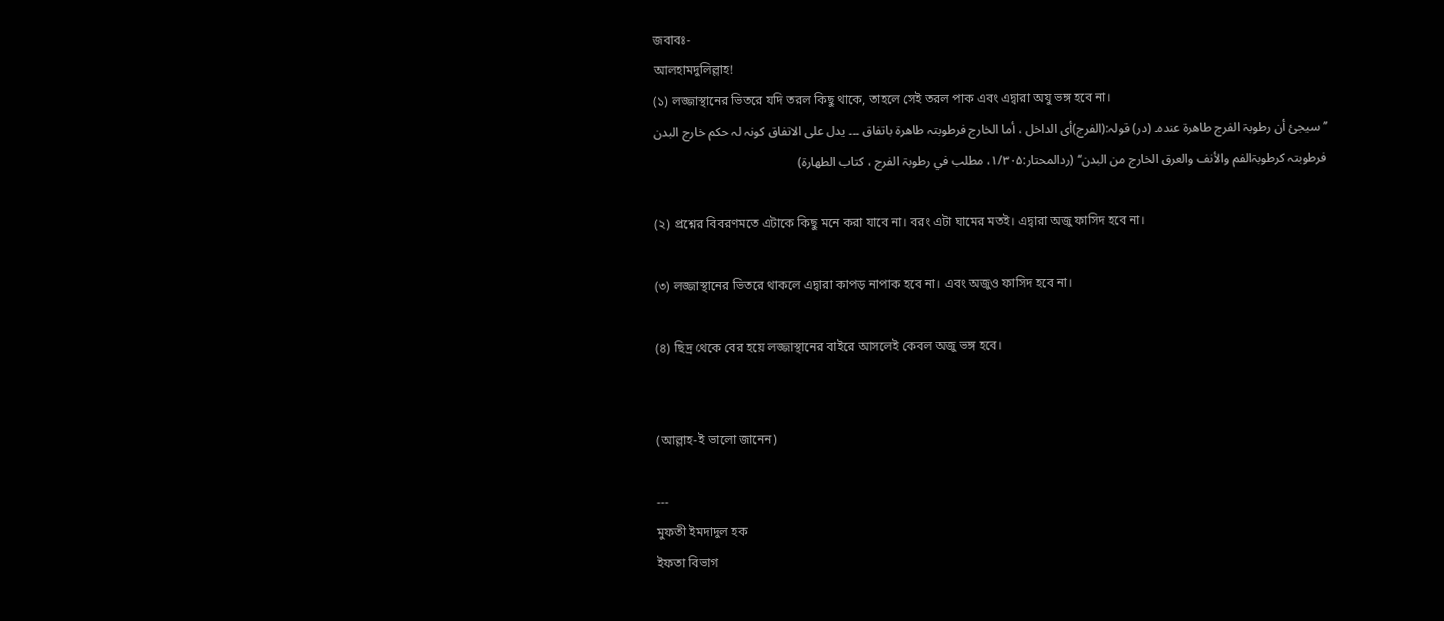জবাবঃ-
আলহামদুলিল্লাহ!
(১) লজ্জাস্থানের ভিতরে যদি তরল কিছু থাকে, তাহলে সেই তরল পাক এবং এদ্বারা অযু ভঙ্গ হবে না।
’’ سیجیٔ أن رطوبۃ الفرج طاھرۃ عندہ۔ (در) قولہ:(الفرج)أی الداخل ، أما الخارج فرطوبتہ طاھرۃ باتفاق ۔۔۔ یدل علی الاتفاق کونہ لہ حکم خارج البدن  فرطوبتہ کرطوبۃالفم والأنف والعرق الخارج من البدن‘‘ (ردالمحتار:۱/۳۰۵، مطلب في رطوبۃ الفرج ، کتاب الطھارۃ)

(২) প্রশ্নের বিবরণমতে এটাকে কিছু মনে করা যাবে না। বরং এটা ঘামের মতই। এদ্বারা অজু ফাসিদ হবে না।

(৩) লজ্জাস্থানের ভিতরে থাকলে এদ্বারা কাপড় নাপাক হবে না। এবং অজুও ফাসিদ হবে না।

(৪) ছিদ্র থেকে বের হয়ে লজ্জাস্থানের বাইরে আসলেই কেবল অজু ভঙ্গ হবে।


(আল্লাহ-ই ভালো জানেন)

---
মুফতী ইমদাদুল হক
ইফতা বিভাগ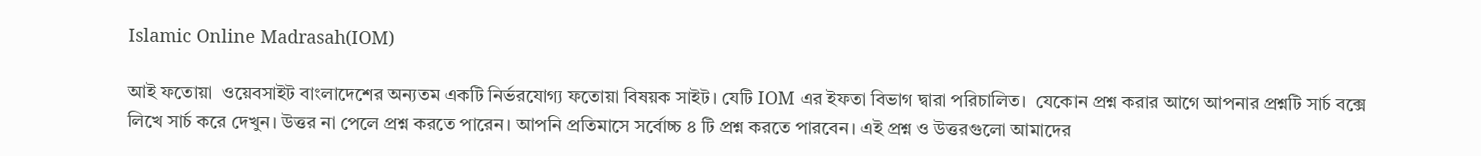Islamic Online Madrasah(IOM)

আই ফতোয়া  ওয়েবসাইট বাংলাদেশের অন্যতম একটি নির্ভরযোগ্য ফতোয়া বিষয়ক সাইট। যেটি IOM এর ইফতা বিভাগ দ্বারা পরিচালিত।  যেকোন প্রশ্ন করার আগে আপনার প্রশ্নটি সার্চ বক্সে লিখে সার্চ করে দেখুন। উত্তর না পেলে প্রশ্ন করতে পারেন। আপনি প্রতিমাসে সর্বোচ্চ ৪ টি প্রশ্ন করতে পারবেন। এই প্রশ্ন ও উত্তরগুলো আমাদের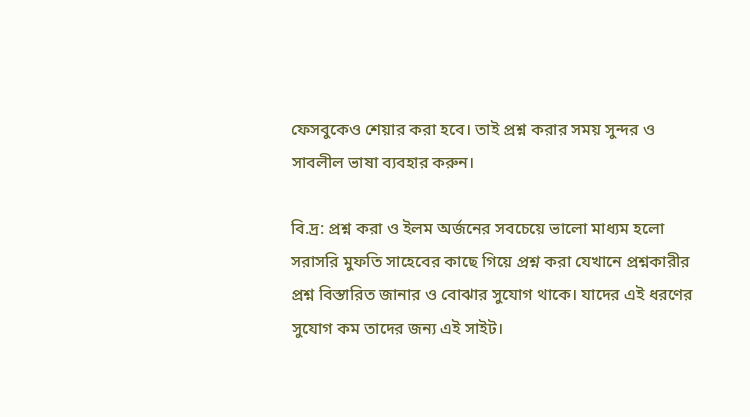ফেসবুকেও শেয়ার করা হবে। তাই প্রশ্ন করার সময় সুন্দর ও সাবলীল ভাষা ব্যবহার করুন।

বি.দ্র: প্রশ্ন করা ও ইলম অর্জনের সবচেয়ে ভালো মাধ্যম হলো সরাসরি মুফতি সাহেবের কাছে গিয়ে প্রশ্ন করা যেখানে প্রশ্নকারীর প্রশ্ন বিস্তারিত জানার ও বোঝার সুযোগ থাকে। যাদের এই ধরণের সুযোগ কম তাদের জন্য এই সাইট।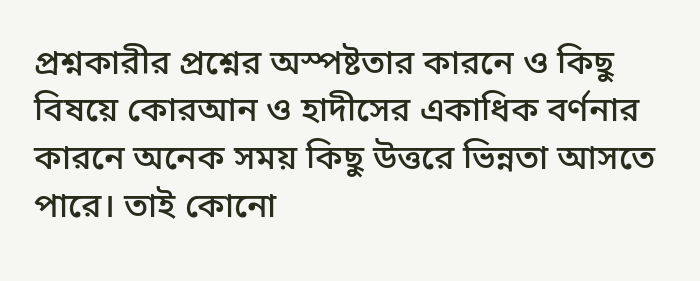প্রশ্নকারীর প্রশ্নের অস্পষ্টতার কারনে ও কিছু বিষয়ে কোরআন ও হাদীসের একাধিক বর্ণনার কারনে অনেক সময় কিছু উত্তরে ভিন্নতা আসতে পারে। তাই কোনো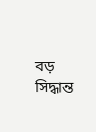বড় সিদ্ধান্ত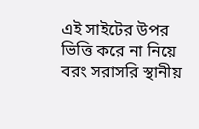এই সাইটের উপর ভিত্তি করে না নিয়ে বরং সরাসরি স্থানীয়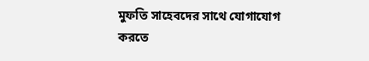মুফতি সাহেবদের সাথে যোগাযোগ করতে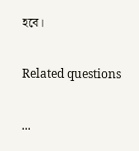হবে।

Related questions

...